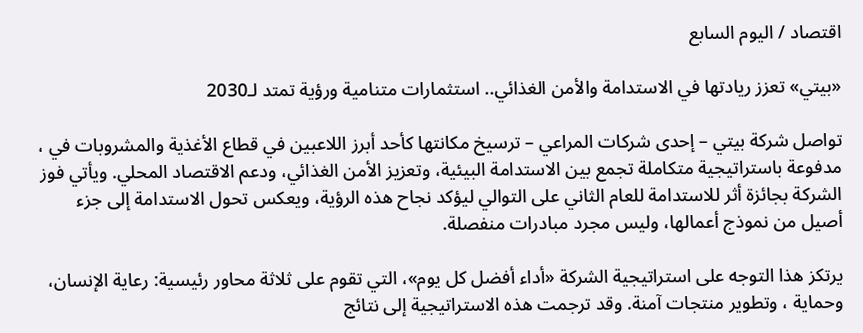اقتصاد / اليوم السابع

«بيتي» تعزز ريادتها في الاستدامة والأمن الغذائي.. استثمارات متنامية ورؤية تمتد لـ2030

تواصل شركة بيتي – إحدى شركات المراعي – ترسيخ مكانتها كأحد أبرز اللاعبين في قطاع الأغذية والمشروبات في ، مدفوعة باستراتيجية متكاملة تجمع بين الاستدامة البيئية، وتعزيز الأمن الغذائي، ودعم الاقتصاد المحلي. ويأتي فوز الشركة بجائزة أثر للاستدامة للعام الثاني على التوالي ليؤكد نجاح هذه الرؤية، ويعكس تحول الاستدامة إلى جزء أصيل من نموذج أعمالها، وليس مجرد مبادرات منفصلة.

يرتكز هذا التوجه على استراتيجية الشركة «أداء أفضل كل يوم»، التي تقوم على ثلاثة محاور رئيسية: رعاية الإنسان، وحماية ، وتطوير منتجات آمنة. وقد ترجمت هذه الاستراتيجية إلى نتائج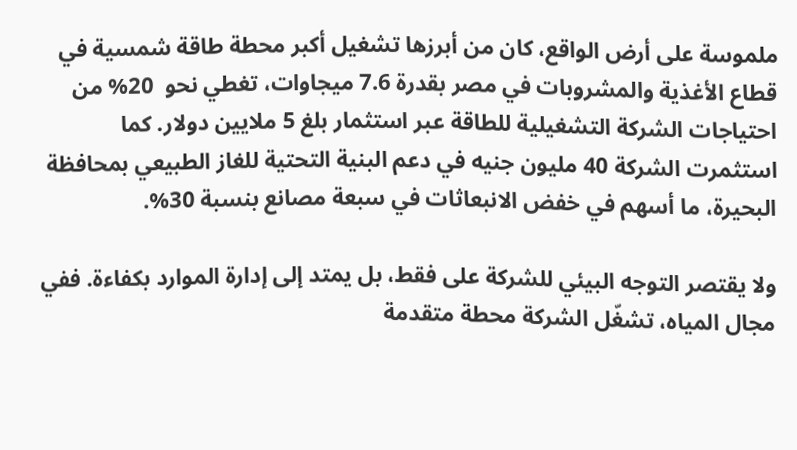ملموسة على أرض الواقع، كان من أبرزها تشغيل أكبر محطة طاقة شمسية في قطاع الأغذية والمشروبات في مصر بقدرة 7.6 ميجاوات، تغطي نحو  20% من احتياجات الشركة التشغيلية للطاقة عبر استثمار بلغ 5 ملايين دولار. كما استثمرت الشركة 40 مليون جنيه في دعم البنية التحتية للغاز الطبيعي بمحافظة البحيرة، ما أسهم في خفض الانبعاثات في سبعة مصانع بنسبة 30%.

ولا يقتصر التوجه البيئي للشركة على فقط، بل يمتد إلى إدارة الموارد بكفاءة. ففي مجال المياه، تشغّل الشركة محطة متقدمة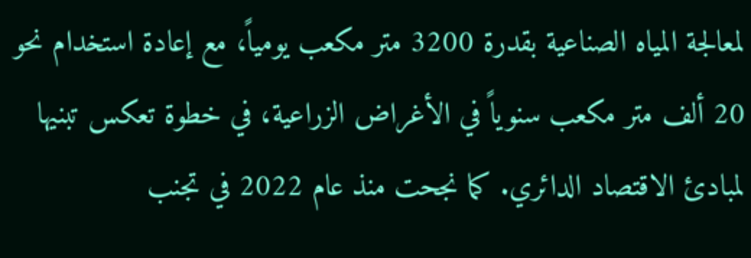لمعالجة المياه الصناعية بقدرة 3200 متر مكعب يومياً، مع إعادة استخدام نحو 20 ألف متر مكعب سنوياً في الأغراض الزراعية، في خطوة تعكس تبنيها لمبادئ الاقتصاد الدائري. كما نجحت منذ عام 2022 في تجنب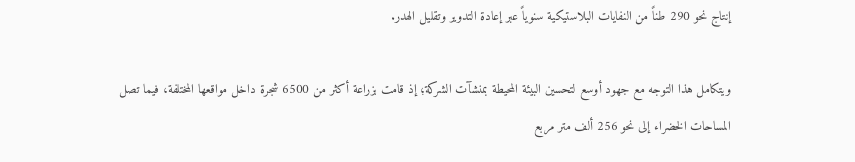إنتاج نحو 290 طناً من النفايات البلاستيكية سنوياً عبر إعادة التدوير وتقليل الهدر.

ويتكامل هذا التوجه مع جهود أوسع لتحسين البيئة المحيطة بمنشآت الشركة؛ إذ قامت بزراعة أكثر من 6500 شجرة داخل مواقعها المختلفة، فيما تصل المساحات الخضراء إلى نحو 256 ألف متر مربع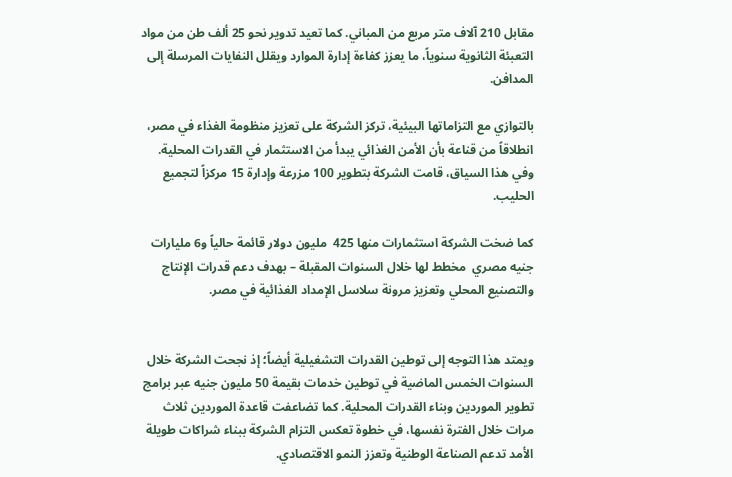مقابل 210 آلاف متر مربع من المباني. كما تعيد تدوير نحو 25 ألف طن من مواد التعبئة الثانوية سنوياً، ما يعزز كفاءة إدارة الموارد ويقلل النفايات المرسلة إلى المدافن.

بالتوازي مع التزاماتها البيئية، تركز الشركة على تعزيز منظومة الغذاء في مصر، انطلاقاً من قناعة بأن الأمن الغذائي يبدأ من الاستثمار في القدرات المحلية. وفي هذا السياق، قامت الشركة بتطوير 100 مزرعة وإدارة 15 مركزاً لتجميع الحليب.

كما ضخت الشركة استثمارات منها 425  مليون دولار قائمة حالياً و6 مليارات  جنيه مصري  مخطط لها خلال السنوات المقبلة – بهدف دعم قدرات الإنتاج والتصنيع المحلي وتعزيز مرونة سلاسل الإمداد الغذائية في مصر.


ويمتد هذا التوجه إلى توطين القدرات التشغيلية أيضاً؛ إذ نجحت الشركة خلال السنوات الخمس الماضية في توطين خدمات بقيمة 50 مليون جنيه عبر برامج تطوير الموردين وبناء القدرات المحلية. كما تضاعفت قاعدة الموردين ثلاث مرات خلال الفترة نفسها، في خطوة تعكس التزام الشركة ببناء شراكات طويلة الأمد تدعم الصناعة الوطنية وتعزز النمو الاقتصادي.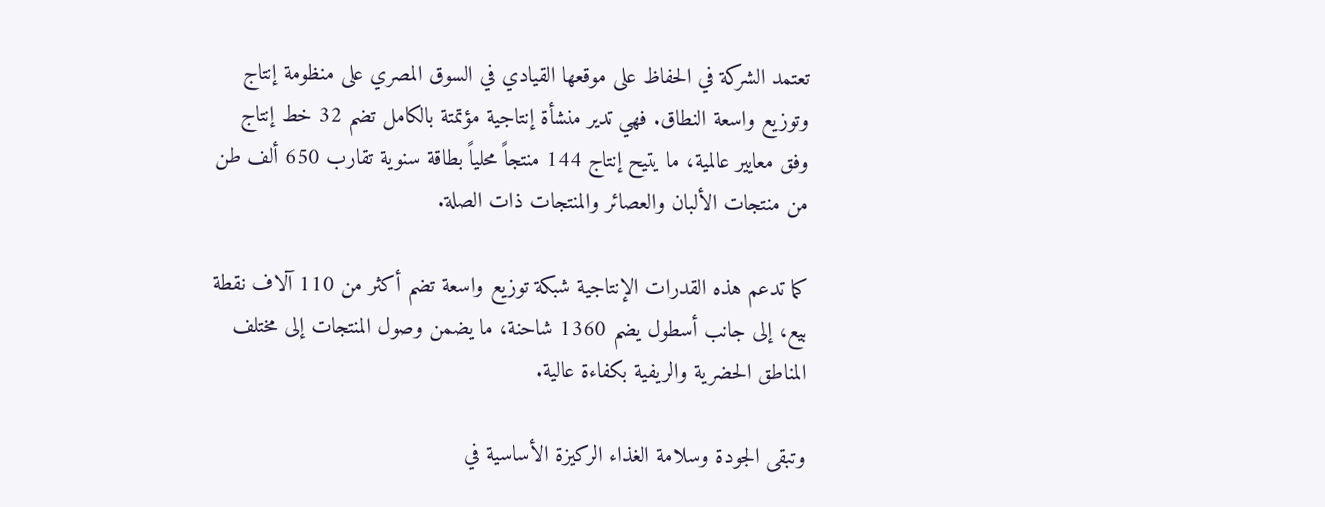تعتمد الشركة في الحفاظ على موقعها القيادي في السوق المصري على منظومة إنتاج وتوزيع واسعة النطاق. فهي تدير منشأة إنتاجية مؤتمتة بالكامل تضم 32 خط إنتاج وفق معايير عالمية، ما يتيح إنتاج 144 منتجاً محلياً بطاقة سنوية تقارب 650 ألف طن من منتجات الألبان والعصائر والمنتجات ذات الصلة.

كما تدعم هذه القدرات الإنتاجية شبكة توزيع واسعة تضم أكثر من 110 آلاف نقطة بيع، إلى جانب أسطول يضم 1360 شاحنة، ما يضمن وصول المنتجات إلى مختلف المناطق الحضرية والريفية بكفاءة عالية.

وتبقى الجودة وسلامة الغذاء الركيزة الأساسية في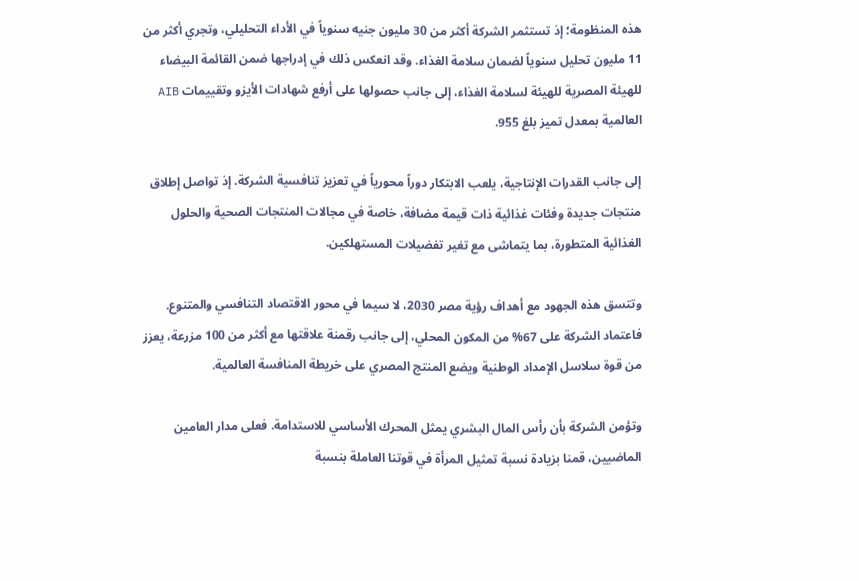هذه المنظومة؛ إذ تستثمر الشركة أكثر من 30 مليون جنيه سنوياً في الأداء التحليلي، وتجري أكثر من 11 مليون تحليل سنوياً لضمان سلامة الغذاء. وقد انعكس ذلك في إدراجها ضمن القائمة البيضاء للهيئة المصرية للهيئة لسلامة الغذاء، إلى جانب حصولها على أرفع شهادات الأيزو وتقييمات AIB العالمية بمعدل تميز بلغ 955.

إلى جانب القدرات الإنتاجية، يلعب الابتكار دوراً محورياً في تعزيز تنافسية الشركة. إذ تواصل إطلاق منتجات جديدة وفئات غذائية ذات قيمة مضافة، خاصة في مجالات المنتجات الصحية والحلول الغذائية المتطورة، بما يتماشى مع تغير تفضيلات المستهلكين.

وتتسق هذه الجهود مع أهداف رؤية مصر 2030، لا سيما في محور الاقتصاد التنافسي والمتنوع. فاعتماد الشركة على 67% من المكون المحلي، إلى جانب رقمنة علاقتها مع أكثر من 100 مزرعة، يعزز من قوة سلاسل الإمداد الوطنية ويضع المنتج المصري على خريطة المنافسة العالمية.

وتؤمن الشركة بأن رأس المال البشري يمثل المحرك الأساسي للاستدامة. فعلى مدار العامين الماضيين، قمنا بزيادة نسبة تمثيل المرأة في قوتنا العاملة بنسبة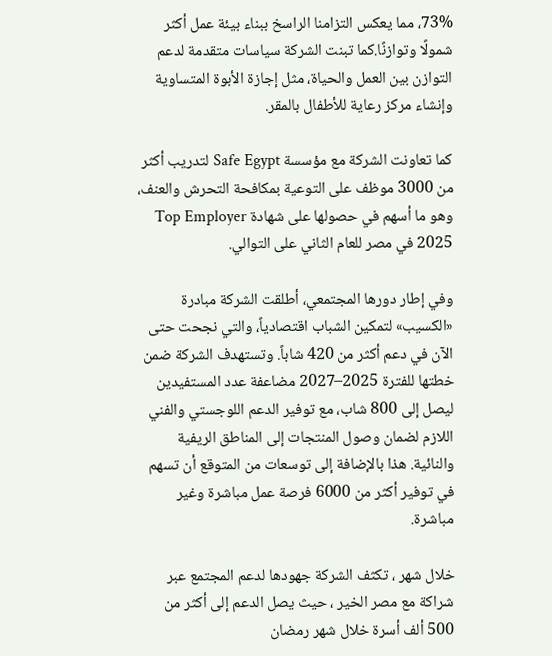73%، مما يعكس التزامنا الراسخ ببناء بيئة عمل أكثر شمولًا وتوازنًا.كما تبنت الشركة سياسات متقدمة لدعم التوازن بين العمل والحياة، مثل إجازة الأبوة المتساوية وإنشاء مركز رعاية للأطفال بالمقر.

كما تعاونت الشركة مع مؤسسة Safe Egypt لتدريب أكثر من 3000 موظف على التوعية بمكافحة التحرش والعنف، وهو ما أسهم في حصولها على شهادة Top Employer 2025 في مصر للعام الثاني على التوالي.

وفي إطار دورها المجتمعي، أطلقت الشركة مبادرة «الكسيب» لتمكين الشباب اقتصادياً، والتي نجحت حتى الآن في دعم أكثر من 420 شاباً. وتستهدف الشركة ضمن خطتها للفترة 2025–2027 مضاعفة عدد المستفيدين ليصل إلى 800 شاب، مع توفير الدعم اللوجستي والفني اللازم لضمان وصول المنتجات إلى المناطق الريفية والنائية. هذا بالإضافة إلى توسعات من المتوقع أن تسهم في توفير أكثر من 6000 فرصة عمل مباشرة وغير مباشرة.

خلال شهر ، تكثف الشركة جهودها لدعم المجتمع عبر شراكة مع مصر الخير ، حيث يصل الدعم إلى أكثر من 500 ألف أسرة خلال شهر رمضان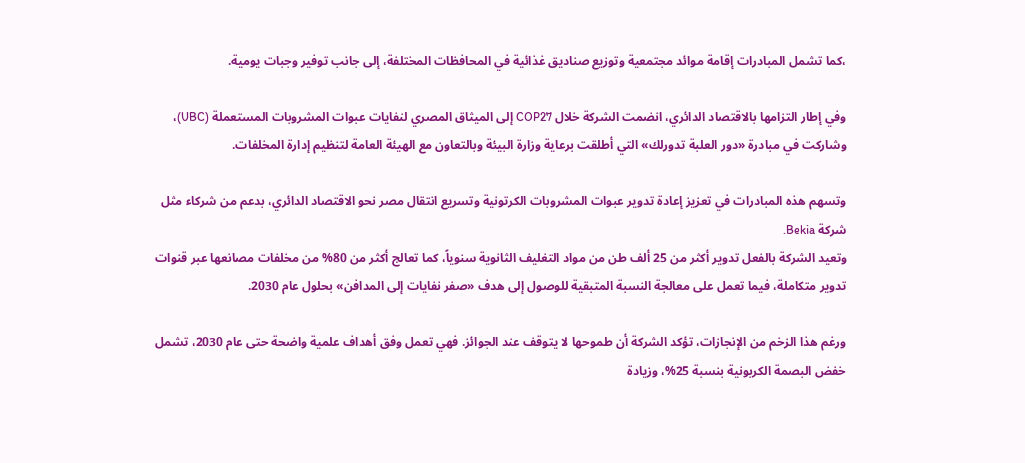،كما تشمل المبادرات إقامة موائد مجتمعية وتوزيع صناديق غذائية في المحافظات المختلفة، إلى جانب توفير وجبات يومية.

وفي إطار التزامها بالاقتصاد الدائري، انضمت الشركة خلال COP27 إلى الميثاق المصري لنفايات عبوات المشروبات المستعملة (UBC)، وشاركت في مبادرة «دور العلبة تدورلك» التي أطلقت برعاية وزارة البيئة وبالتعاون مع الهيئة العامة لتنظيم إدارة المخلفات.

وتسهم هذه المبادرات في تعزيز إعادة تدوير عبوات المشروبات الكرتونية وتسريع انتقال مصر نحو الاقتصاد الدائري، بدعم من شركاء مثل شركة Bekia.
وتعيد الشركة بالفعل تدوير أكثر من 25 ألف طن من مواد التغليف الثانوية سنوياً، كما تعالج أكثر من 80% من مخلفات مصانعها عبر قنوات تدوير متكاملة، فيما تعمل على معالجة النسبة المتبقية للوصول إلى هدف «صفر نفايات إلى المدافن» بحلول عام 2030.

ورغم هذا الزخم من الإنجازات، تؤكد الشركة أن طموحها لا يتوقف عند الجوائز. فهي تعمل وفق أهداف علمية واضحة حتى عام 2030، تشمل خفض البصمة الكربونية بنسبة 25%، وزيادة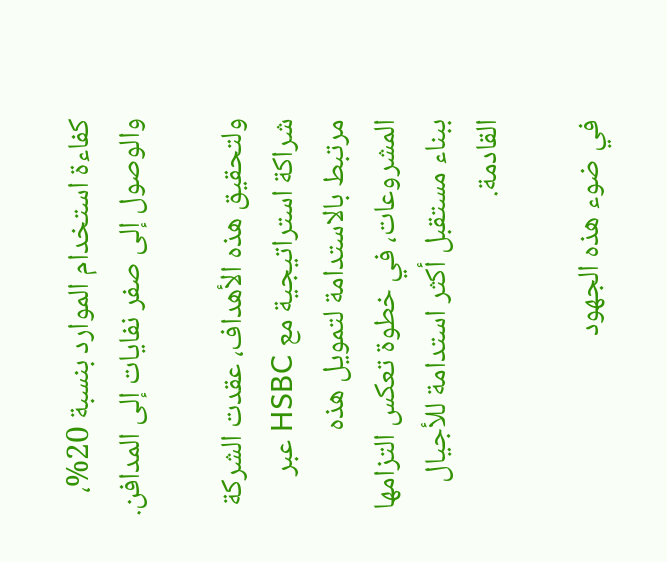كفاءة استخدام الموارد بنسبة 20%، والوصول إلى صفر نفايات إلى المدافن.

ولتحقيق هذه الأهداف، عقدت الشركة شراكة استراتيجية مع HSBC عبر مرتبط بالاستدامة لتمويل هذه المشروعات، في خطوة تعكس التزامها ببناء مستقبل أكثر استدامة للأجيال القادمة.

في ضوء هذه الجهود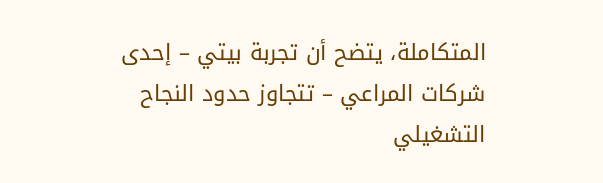المتكاملة، يتضح أن تجربة بيتي – إحدى شركات المراعي – تتجاوز حدود النجاح التشغيلي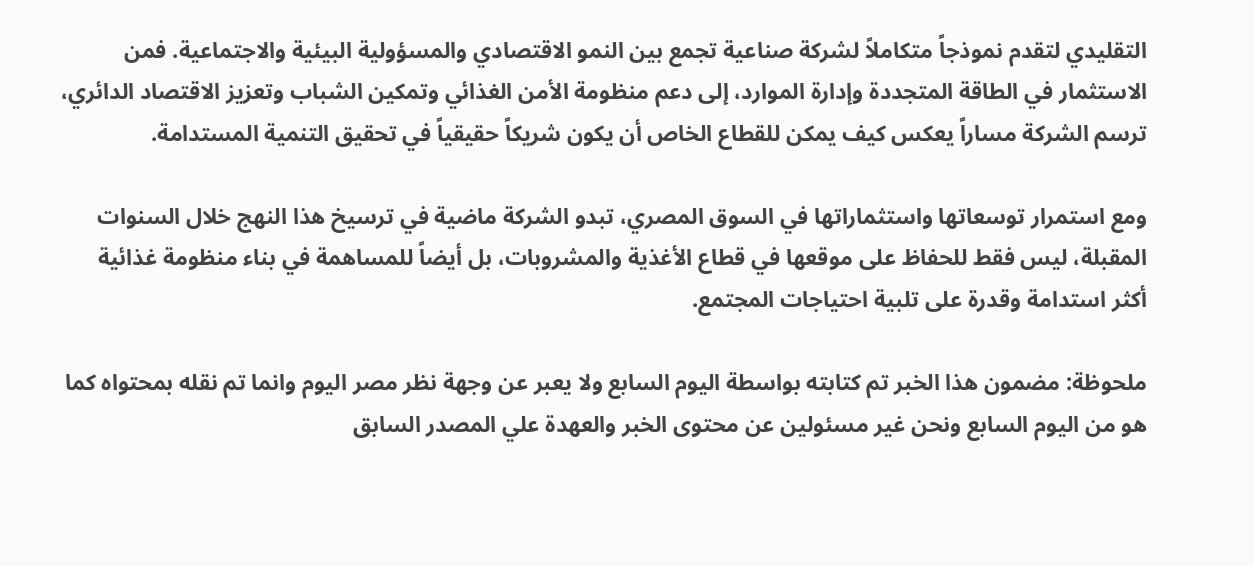التقليدي لتقدم نموذجاً متكاملاً لشركة صناعية تجمع بين النمو الاقتصادي والمسؤولية البيئية والاجتماعية. فمن الاستثمار في الطاقة المتجددة وإدارة الموارد، إلى دعم منظومة الأمن الغذائي وتمكين الشباب وتعزيز الاقتصاد الدائري، ترسم الشركة مساراً يعكس كيف يمكن للقطاع الخاص أن يكون شريكاً حقيقياً في تحقيق التنمية المستدامة.

ومع استمرار توسعاتها واستثماراتها في السوق المصري، تبدو الشركة ماضية في ترسيخ هذا النهج خلال السنوات المقبلة، ليس فقط للحفاظ على موقعها في قطاع الأغذية والمشروبات، بل أيضاً للمساهمة في بناء منظومة غذائية أكثر استدامة وقدرة على تلبية احتياجات المجتمع.

ملحوظة: مضمون هذا الخبر تم كتابته بواسطة اليوم السابع ولا يعبر عن وجهة نظر مصر اليوم وانما تم نقله بمحتواه كما هو من اليوم السابع ونحن غير مسئولين عن محتوى الخبر والعهدة علي المصدر السابق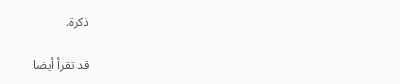ذكرة.

قد تقرأ أيضا